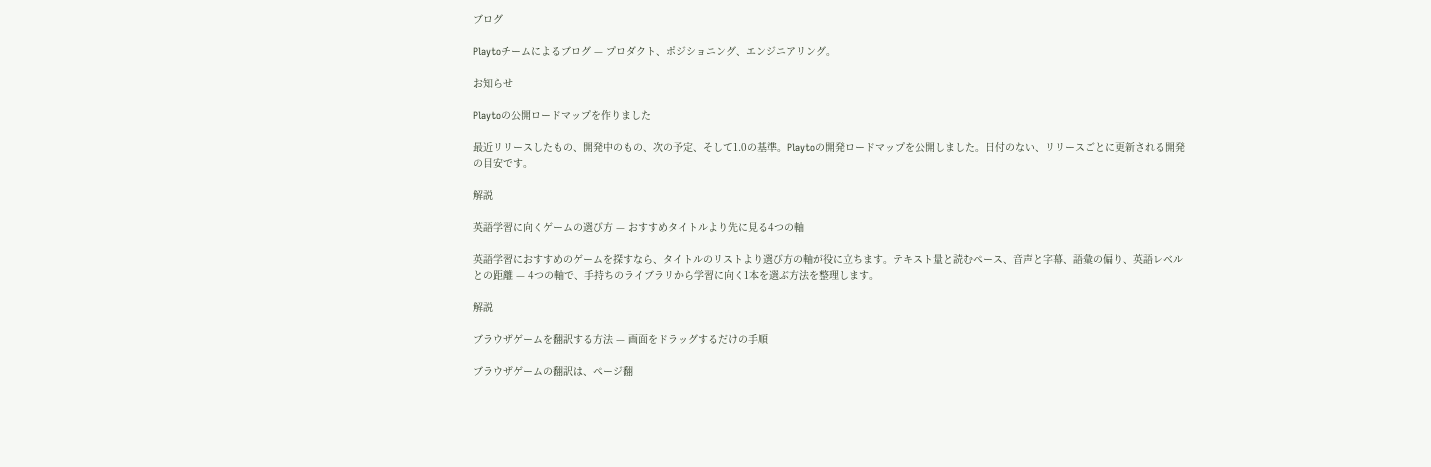ブログ

Playtoチームによるブログ — プロダクト、ポジショニング、エンジニアリング。

お知らせ

Playtoの公開ロードマップを作りました

最近リリースしたもの、開発中のもの、次の予定、そして1.0の基準。Playtoの開発ロードマップを公開しました。日付のない、リリースごとに更新される開発の目安です。

解説

英語学習に向くゲームの選び方 — おすすめタイトルより先に見る4つの軸

英語学習におすすめのゲームを探すなら、タイトルのリストより選び方の軸が役に立ちます。テキスト量と読むペース、音声と字幕、語彙の偏り、英語レベルとの距離 — 4つの軸で、手持ちのライブラリから学習に向く1本を選ぶ方法を整理します。

解説

ブラウザゲームを翻訳する方法 — 画面をドラッグするだけの手順

ブラウザゲームの翻訳は、ページ翻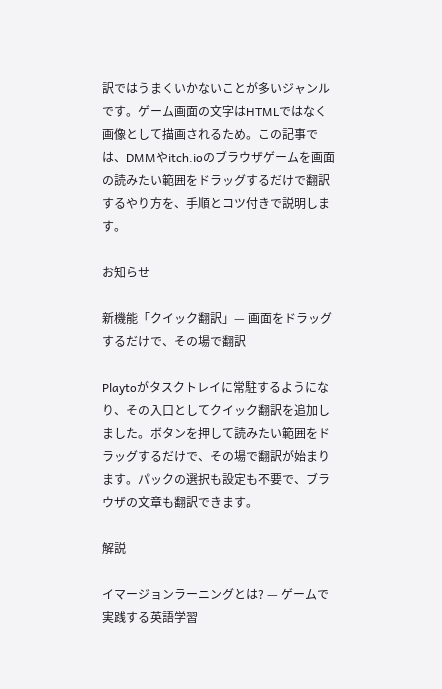訳ではうまくいかないことが多いジャンルです。ゲーム画面の文字はHTMLではなく画像として描画されるため。この記事では、DMMやitch.ioのブラウザゲームを画面の読みたい範囲をドラッグするだけで翻訳するやり方を、手順とコツ付きで説明します。

お知らせ

新機能「クイック翻訳」— 画面をドラッグするだけで、その場で翻訳

Playtoがタスクトレイに常駐するようになり、その入口としてクイック翻訳を追加しました。ボタンを押して読みたい範囲をドラッグするだけで、その場で翻訳が始まります。パックの選択も設定も不要で、ブラウザの文章も翻訳できます。

解説

イマージョンラーニングとは? — ゲームで実践する英語学習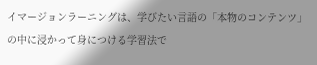イマージョンラーニングは、学びたい言語の「本物のコンテンツ」の中に浸かって身につける学習法で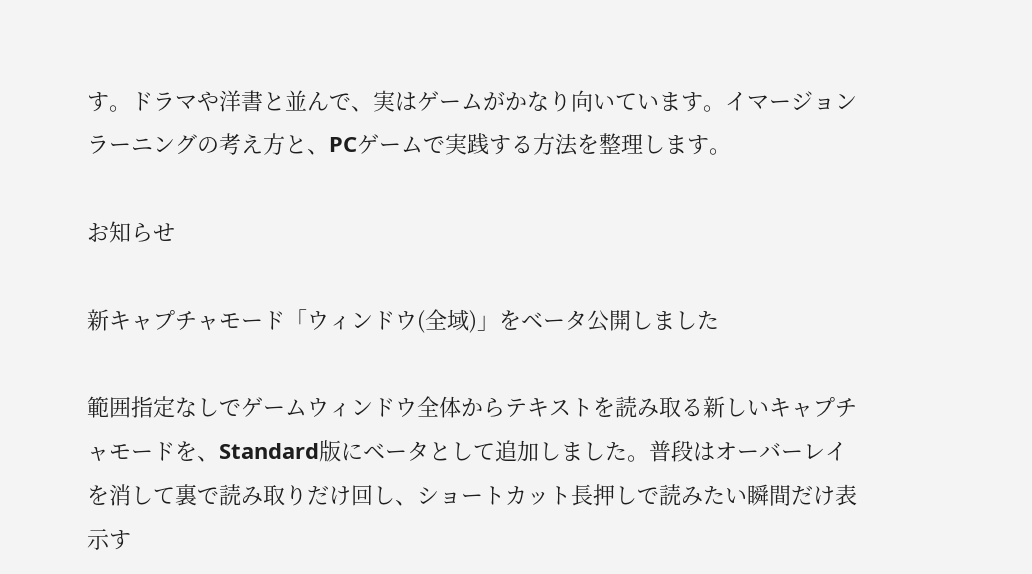す。ドラマや洋書と並んで、実はゲームがかなり向いています。イマージョンラーニングの考え方と、PCゲームで実践する方法を整理します。

お知らせ

新キャプチャモード「ウィンドウ(全域)」をベータ公開しました

範囲指定なしでゲームウィンドウ全体からテキストを読み取る新しいキャプチャモードを、Standard版にベータとして追加しました。普段はオーバーレイを消して裏で読み取りだけ回し、ショートカット長押しで読みたい瞬間だけ表示す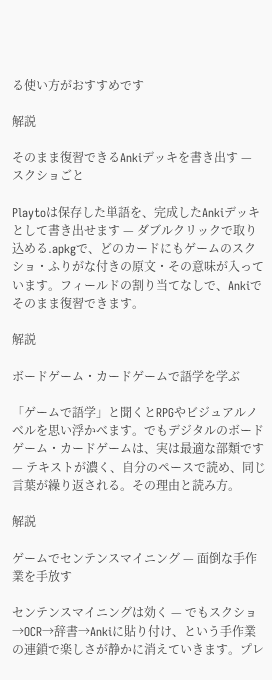る使い方がおすすめです

解説

そのまま復習できるAnkiデッキを書き出す — スクショごと

Playtoは保存した単語を、完成したAnkiデッキとして書き出せます — ダブルクリックで取り込める.apkgで、どのカードにもゲームのスクショ・ふりがな付きの原文・その意味が入っています。フィールドの割り当てなしで、Ankiでそのまま復習できます。

解説

ボードゲーム・カードゲームで語学を学ぶ

「ゲームで語学」と聞くとRPGやビジュアルノベルを思い浮かべます。でもデジタルのボードゲーム・カードゲームは、実は最適な部類です — テキストが濃く、自分のペースで読め、同じ言葉が繰り返される。その理由と読み方。

解説

ゲームでセンテンスマイニング — 面倒な手作業を手放す

センテンスマイニングは効く — でもスクショ→OCR→辞書→Ankiに貼り付け、という手作業の連鎖で楽しさが静かに消えていきます。プレ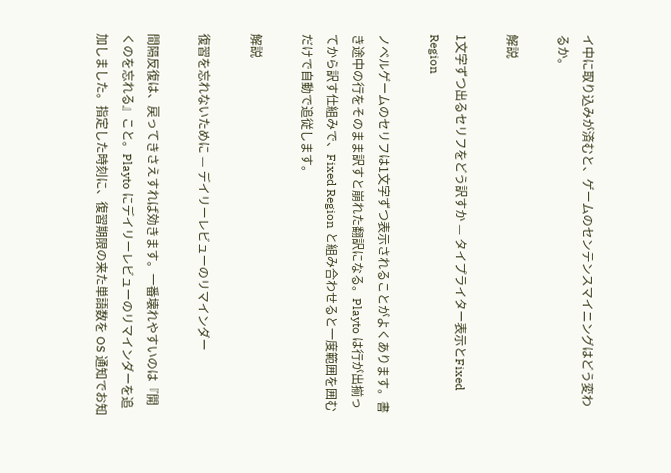イ中に取り込みが済むと、ゲームのセンテンスマイニングはどう変わるか。

解説

1文字ずつ出るセリフをどう訳すか — タイプライター表示とFixed Region

ノベルゲームのセリフは1文字ずつ表示されることがよくあります。書き途中の行をそのまま訳すと崩れた翻訳になる。Playto は行が出揃ってから訳す仕組みで、Fixed Region と組み合わせると一度範囲を囲むだけで自動で追従します。

解説

復習を忘れないために — デイリーレビューのリマインダー

間隔反復は、戻ってきさえすれば効きます。一番壊れやすいのは『開くのを忘れる』こと。Playto にデイリーレビューのリマインダーを追加しました。指定した時刻に、復習期限の来た単語数を OS 通知でお知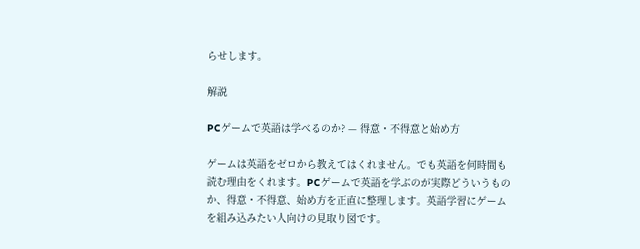らせします。

解説

PCゲームで英語は学べるのか? — 得意・不得意と始め方

ゲームは英語をゼロから教えてはくれません。でも英語を何時間も読む理由をくれます。PCゲームで英語を学ぶのが実際どういうものか、得意・不得意、始め方を正直に整理します。英語学習にゲームを組み込みたい人向けの見取り図です。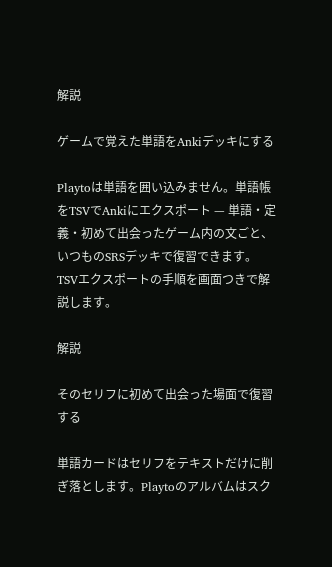解説

ゲームで覚えた単語をAnkiデッキにする

Playtoは単語を囲い込みません。単語帳をTSVでAnkiにエクスポート — 単語・定義・初めて出会ったゲーム内の文ごと、いつものSRSデッキで復習できます。TSVエクスポートの手順を画面つきで解説します。

解説

そのセリフに初めて出会った場面で復習する

単語カードはセリフをテキストだけに削ぎ落とします。Playtoのアルバムはスク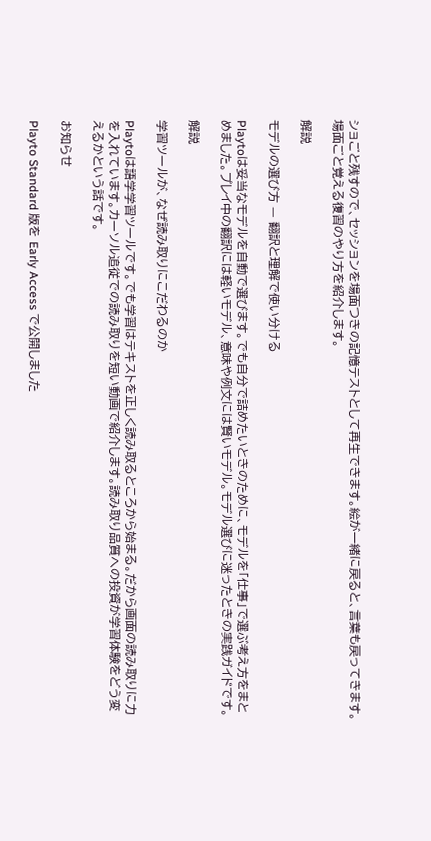ショごと残すので、セッションを場面つきの記憶テストとして再生できます。絵が一緒に戻ると、言葉も戻ってきます。場面ごと覚える復習のやり方を紹介します。

解説

モデルの選び方 — 翻訳と理解で使い分ける

Playtoは妥当なモデルを自動で選びます。でも自分で詰めたいときのために、モデルを「仕事」で選ぶ考え方をまとめました。プレイ中の翻訳には軽いモデル、意味や例文には賢いモデル。モデル選びに迷ったときの実践ガイドです。

解説

学習ツールが、なぜ読み取りにこだわるのか

Playtoは語学学習ツールです。でも学習はテキストを正しく読み取るところから始まる。だから画面の読み取りに力を入れています。カーソル追従での読み取りを短い動画で紹介します。読み取り品質への投資が学習体験をどう変えるかという話です。

お知らせ

Playto Standard 版を Early Access で公開しました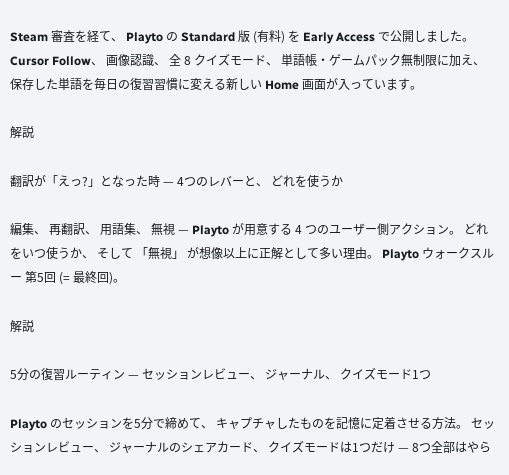Steam 審査を経て、 Playto の Standard 版 (有料) を Early Access で公開しました。 Cursor Follow、 画像認識、 全 8 クイズモード、 単語帳・ゲームパック無制限に加え、 保存した単語を毎日の復習習慣に変える新しい Home 画面が入っています。

解説

翻訳が「えっ?」となった時 — 4つのレバーと、 どれを使うか

編集、 再翻訳、 用語集、 無視 — Playto が用意する 4 つのユーザー側アクション。 どれをいつ使うか、 そして 「無視」 が想像以上に正解として多い理由。 Playto ウォークスルー 第5回 (= 最終回)。

解説

5分の復習ルーティン — セッションレビュー、 ジャーナル、 クイズモード1つ

Playto のセッションを5分で締めて、 キャプチャしたものを記憶に定着させる方法。 セッションレビュー、 ジャーナルのシェアカード、 クイズモードは1つだけ — 8つ全部はやら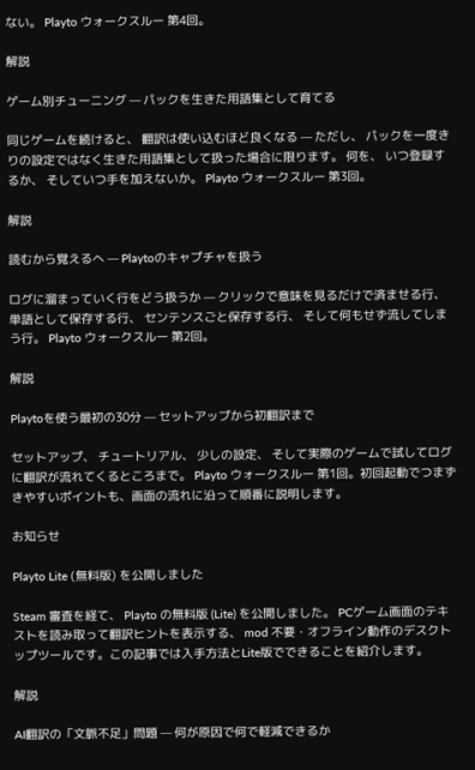ない。 Playto ウォークスルー 第4回。

解説

ゲーム別チューニング — パックを生きた用語集として育てる

同じゲームを続けると、 翻訳は使い込むほど良くなる — ただし、 パックを一度きりの設定ではなく生きた用語集として扱った場合に限ります。 何を、 いつ登録するか、 そしていつ手を加えないか。 Playto ウォークスルー 第3回。

解説

読むから覚えるへ — Playtoのキャプチャを扱う

ログに溜まっていく行をどう扱うか — クリックで意味を見るだけで済ませる行、 単語として保存する行、 センテンスごと保存する行、 そして何もせず流してしまう行。 Playto ウォークスルー 第2回。

解説

Playtoを使う最初の30分 — セットアップから初翻訳まで

セットアップ、 チュートリアル、 少しの設定、 そして実際のゲームで試してログに翻訳が流れてくるところまで。 Playto ウォークスルー 第1回。初回起動でつまずきやすいポイントも、画面の流れに沿って順番に説明します。

お知らせ

Playto Lite (無料版) を公開しました

Steam 審査を経て、 Playto の無料版 (Lite) を公開しました。 PCゲーム画面のテキストを読み取って翻訳ヒントを表示する、 mod 不要・オフライン動作のデスクトップツールです。この記事では入手方法とLite版でできることを紹介します。

解説

AI翻訳の「文脈不足」問題 — 何が原因で何で軽減できるか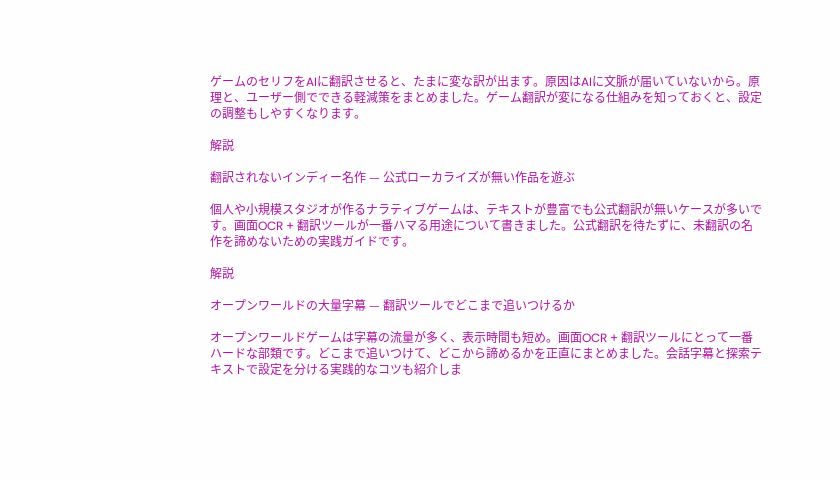ゲームのセリフをAIに翻訳させると、たまに変な訳が出ます。原因はAIに文脈が届いていないから。原理と、ユーザー側でできる軽減策をまとめました。ゲーム翻訳が変になる仕組みを知っておくと、設定の調整もしやすくなります。

解説

翻訳されないインディー名作 — 公式ローカライズが無い作品を遊ぶ

個人や小規模スタジオが作るナラティブゲームは、テキストが豊富でも公式翻訳が無いケースが多いです。画面OCR + 翻訳ツールが一番ハマる用途について書きました。公式翻訳を待たずに、未翻訳の名作を諦めないための実践ガイドです。

解説

オープンワールドの大量字幕 — 翻訳ツールでどこまで追いつけるか

オープンワールドゲームは字幕の流量が多く、表示時間も短め。画面OCR + 翻訳ツールにとって一番ハードな部類です。どこまで追いつけて、どこから諦めるかを正直にまとめました。会話字幕と探索テキストで設定を分ける実践的なコツも紹介しま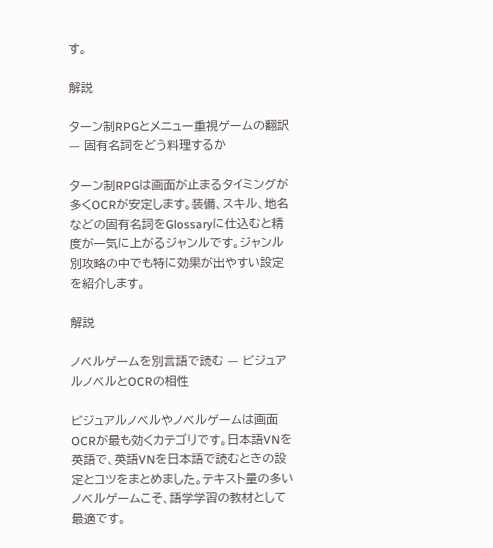す。

解説

ターン制RPGとメニュー重視ゲームの翻訳 — 固有名詞をどう料理するか

ターン制RPGは画面が止まるタイミングが多くOCRが安定します。装備、スキル、地名などの固有名詞をGlossaryに仕込むと精度が一気に上がるジャンルです。ジャンル別攻略の中でも特に効果が出やすい設定を紹介します。

解説

ノベルゲームを別言語で読む — ビジュアルノベルとOCRの相性

ビジュアルノベルやノベルゲームは画面OCRが最も効くカテゴリです。日本語VNを英語で、英語VNを日本語で読むときの設定とコツをまとめました。テキスト量の多いノベルゲームこそ、語学学習の教材として最適です。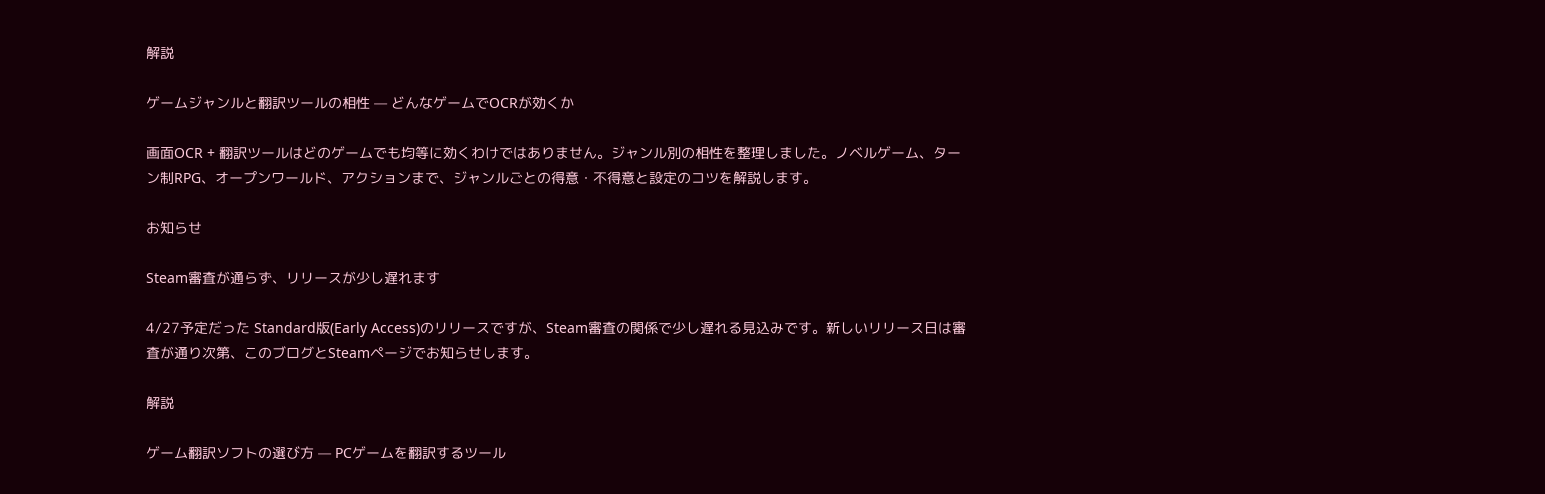解説

ゲームジャンルと翻訳ツールの相性 — どんなゲームでOCRが効くか

画面OCR + 翻訳ツールはどのゲームでも均等に効くわけではありません。ジャンル別の相性を整理しました。ノベルゲーム、ターン制RPG、オープンワールド、アクションまで、ジャンルごとの得意・不得意と設定のコツを解説します。

お知らせ

Steam審査が通らず、リリースが少し遅れます

4/27予定だった Standard版(Early Access)のリリースですが、Steam審査の関係で少し遅れる見込みです。新しいリリース日は審査が通り次第、このブログとSteamページでお知らせします。

解説

ゲーム翻訳ソフトの選び方 — PCゲームを翻訳するツール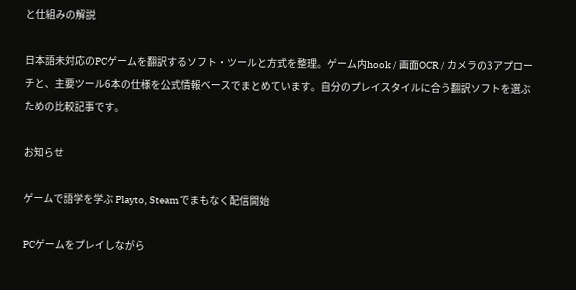と仕組みの解説

日本語未対応のPCゲームを翻訳するソフト・ツールと方式を整理。ゲーム内hook / 画面OCR / カメラの3アプローチと、主要ツール6本の仕様を公式情報ベースでまとめています。自分のプレイスタイルに合う翻訳ソフトを選ぶための比較記事です。

お知らせ

ゲームで語学を学ぶ Playto, Steamでまもなく配信開始

PCゲームをプレイしながら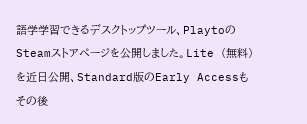語学学習できるデスクトップツール、PlaytoのSteamストアページを公開しました。Lite (無料) を近日公開、Standard版のEarly Accessもその後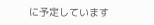に予定しています